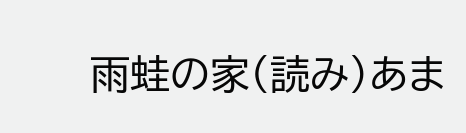雨蛙の家(読み)あま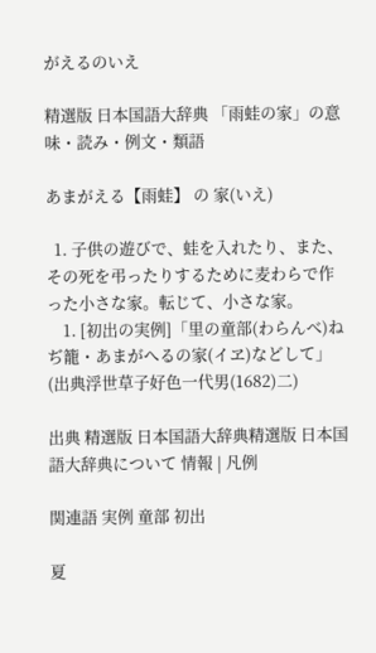がえるのいえ

精選版 日本国語大辞典 「雨蛙の家」の意味・読み・例文・類語

あまがえる【雨蛙】 の 家(いえ)

  1. 子供の遊びで、蛙を入れたり、また、その死を弔ったりするために麦わらで作った小さな家。転じて、小さな家。
    1. [初出の実例]「里の童部(わらんべ)ねぢ籠・あまがへるの家(イヱ)などして」(出典浮世草子好色一代男(1682)二)

出典 精選版 日本国語大辞典精選版 日本国語大辞典について 情報 | 凡例

関連語 実例 童部 初出

夏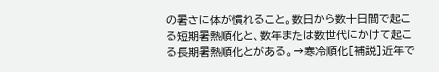の暑さに体が慣れること。数日から数十日間で起こる短期暑熱順化と、数年または数世代にかけて起こる長期暑熱順化とがある。→寒冷順化[補説]近年で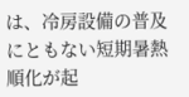は、冷房設備の普及にともない短期暑熱順化が起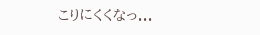こりにくくなっ...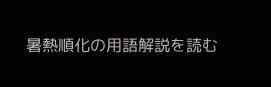暑熱順化の用語解説を読む